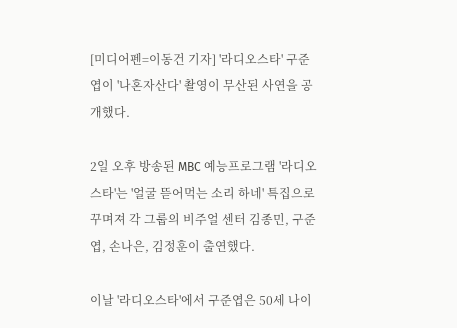[미디어펜=이동건 기자] '라디오스타' 구준엽이 '나혼자산다' 촬영이 무산된 사연을 공개했다.

2일 오후 방송된 MBC 예능프로그램 '라디오스타'는 '얼굴 뜯어먹는 소리 하네' 특집으로 꾸며져 각 그룹의 비주얼 센터 김종민, 구준엽, 손나은, 김정훈이 출연했다.

이날 '라디오스타'에서 구준엽은 50세 나이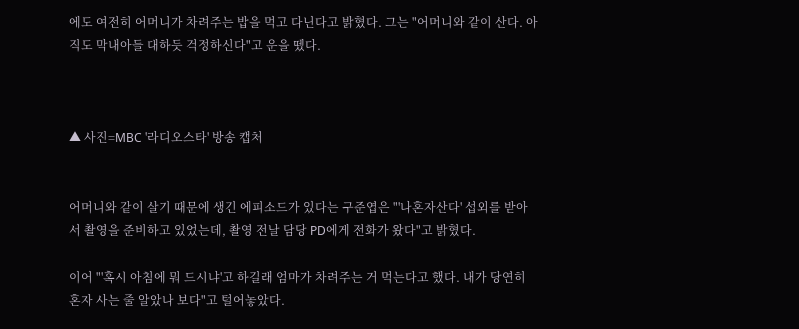에도 여전히 어머니가 차려주는 밥을 먹고 다닌다고 밝혔다. 그는 "어머니와 같이 산다. 아직도 막내아들 대하듯 걱정하신다"고 운을 뗐다.



▲ 사진=MBC '라디오스타' 방송 캡처


어머니와 같이 살기 때문에 생긴 에피소드가 있다는 구준엽은 "'나혼자산다' 섭외를 받아서 촬영을 준비하고 있었는데, 촬영 전날 담당 PD에게 전화가 왔다"고 밝혔다.

이어 "'혹시 아침에 뭐 드시냐'고 하길래 엄마가 차려주는 거 먹는다고 했다. 내가 당연히 혼자 사는 줄 알았나 보다"고 털어놓았다.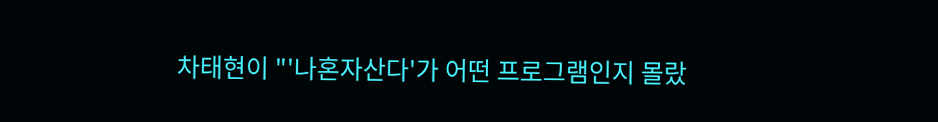차태현이 "'나혼자산다'가 어떤 프로그램인지 몰랐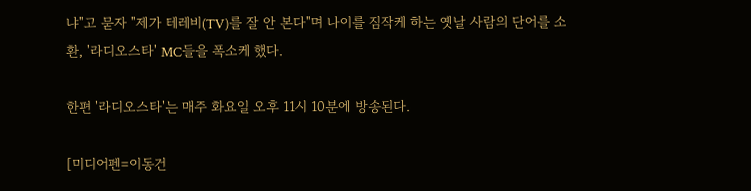냐"고 묻자 "제가 테레비(TV)를 잘 안 본다"며 나이를 짐작케 하는 옛날 사람의 단어를 소환, '라디오스타' MC들을 폭소케 했다.

한편 '라디오스타'는 매주 화요일 오후 11시 10분에 방송된다.

[미디어펜=이동건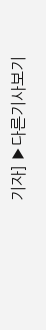기자] ▶다른기사보기